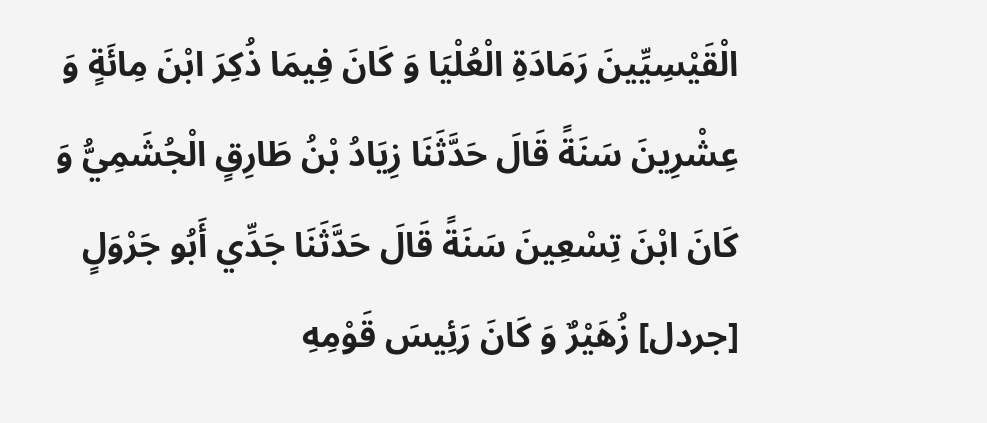الْقَيْسِيِّينَ رَمَادَةِ الْعُلْيَا وَ كَانَ فِيمَا ذُكِرَ ابْنَ مِائَةٍ وَ عِشْرِينَ سَنَةً قَالَ حَدَّثَنَا زِيَادُ بْنُ طَارِقٍ الْجُشَمِيُّ وَ كَانَ ابْنَ تِسْعِينَ سَنَةً قَالَ حَدَّثَنَا جَدِّي أَبُو جَرْوَلٍ [جردل] زُهَيْرٌ وَ كَانَ رَئِيسَ قَوْمِهِ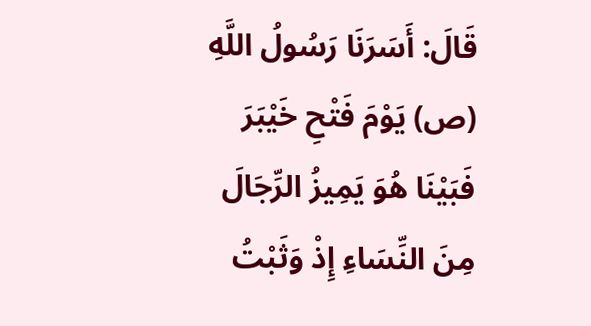قَالَ: أَسَرَنَا رَسُولُ اللَّهِ (ص) يَوْمَ فَتْحِ خَيْبَرَ فَبَيْنَا هُوَ يَمِيزُ الرِّجَالَ مِنَ النِّسَاءِ إِذْ وَثَبْتُ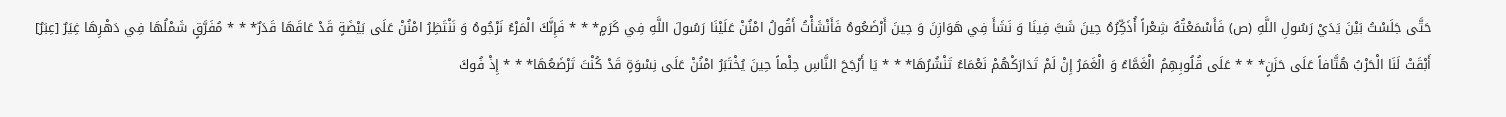حَتَّى جَلَسْتُ بَيْنَ يَدَيْ رَسُولِ اللَّهِ (ص) فَأَسْمَعْتُهُ شِعْراً أُذَكِّرُهُ حِينَ شَبَّ فِينَا وَ نَشَأَ فِي هَوَازِنَ وَ حِينَ أَرْضَعُوهُ فَأَنْشَأْتُ أَقُولُ امْنُنْ عَلَيْنَا رَسُولَ اللَّهِ فِي كَرَمٍ* * * فَإِنَّكَ الْمَرْءُ نَرْجُوهُ وَ نَنْتَظِرُ امْنُنْ عَلَى بَيْضَةٍ قَدْ عَاقَهَا قَدَرٌ* * * مُفَرَّقٍ شَمْلُهَا فِي دَهْرِهَا غِيَرٌ [عِبَرٌ] أَبْقَتْ لَنَا الْحَرْبُ هُتَّافاً عَلَى حَزَنٍ* * * عَلَى قُلُوبِهِمُ الْغَمَّاءُ وَ الْغَمَرُ إِنْ لَمْ تَدَارَكْهُمْ نَعْمَاءُ تَنْشُرُهَا* * * يَا أَرْجَحَ النَّاسِ حِلْماً حِينَ يُخْتَبَرُ امْنُنْ عَلَى نِسْوَةٍ قَدْ كُنْتَ تَرْضَعُهَا* * * إِذْ فُوكَ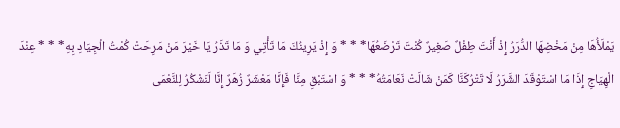يَمْلَأُهَا مِنْ مَخْضِهَا الدُّرَرُ إِذْ أَنْتَ طِفْلٌ صَغِيرٌ كُنْتَ تَرْضَعُهَا* * * وَ إِذْ يَرِينُكَ مَا تَأْتِي وَ مَا تَذَرُ يَا خَيْرَ مَنْ مَرِحَتْ كُمْتُ الْجِيَادِ بِهِ* * * عِنْدَ الْهِيَاجِ إِذَا مَا اسْتَوْقَدَ الشَّرَرُ لَا تَتْرُكَنَّا كَمَنْ شَالَتْ نَعَامَتُهُ* * * وَ اسْتَبْقِ مِنَّا فَإِنَّا مَعْشَرٌ زُهَرٌ إِنَّا لَنَشْكُرُ لِلنَّعْمَى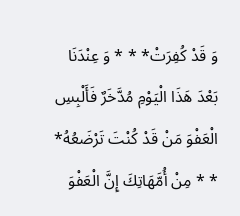وَ قَدْ كُفِرَتْ* * * وَ عِنْدَنَا بَعْدَ هَذَا الْيَوْمِ مُدَّخَرٌ فَأَلْبِسِ الْعَفْوَ مَنْ قَدْ كُنْتَ تَرْضَعُهُ* * * مِنْ أُمَّهَاتِكَ إِنَّ الْعَفْوَ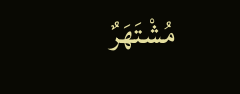مُشْتَهَرٌ